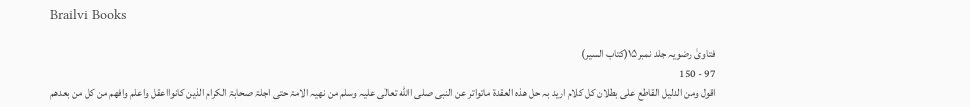Brailvi Books

فتاویٰ رضویہ جلد نمبر۱۵(کتاب السیر)
97 - 150
اقول ومن الدلیل القاطع علی بطلان کل کلام ارید بہ حل ھذہ العقدۃ ماتواتر عن النبی صلی االله تعالٰی علیہ وسلم من نھیہ الامۃ حتی اجلۃ صحابۃ الکرام الذین کانوااعقل واعلم وافھم من کل من بعدھم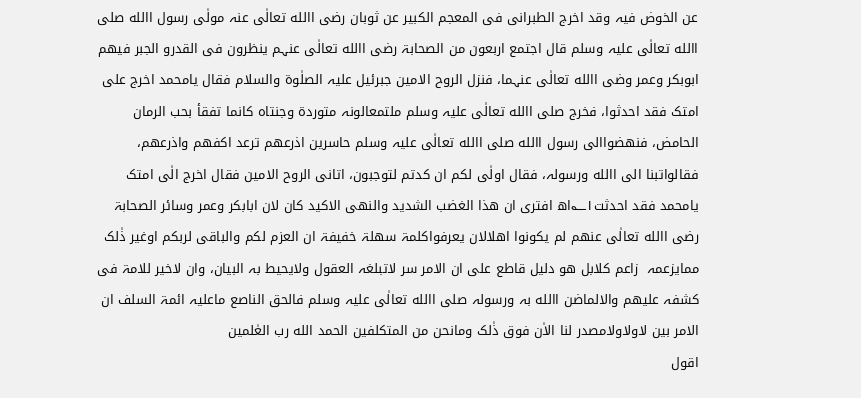عن الخوض فیہ وقد اخرج الطبرانی فی المعجم الکبیر عن ثوبان رضی االله تعالٰی عنہ مولٰی رسول االله صلی االله تعالٰی علیہ وسلم قال اجتمع اربعون من الصحابۃ رضی االله تعالٰی عنہم ینظرون فی القدرو الجبر فیھم ابوبکر وعمر وضی االله تعالٰی عنہما، فنزل الروح الامین جبرئیل علیہ الصلٰوۃ والسلام فقال یامحمد اخرج علی امتک فقد احدثوا، فخرج صلی االله تعالٰی علیہ وسلم ملتمعالونہ متوردۃ وجنتاہ کانما تفقأ بحب الرمان الحامض، فنھضواالی رسول االله صلی االله تعالٰی علیہ وسلم حاسرین اذرعھم ترعد اکفھم واذرعھم، فقالواتبنا الی االله ورسولہ، فقال اولٰی لکم ان کدتم لتوجبون، اتانی الروح الامین فقال اخرج الٰی امتک یامحمد فقد احدثت۱؎اھ افتری ان ھذا الغضب الشدید والنھی الاکید کان لان ابابکر وعمر وسائر الصحابۃ رضی االله تعالٰی عنھم لم یکونوا اھلالان یعرفواکلمۃ سھلۃ خفیفۃ ان العزم لکم والباقی لربکم اوغیر ذٰلک ممایزعمہ  زاعم کلابل ھو دلیل قاطع علی ان الامر سر لاتبلغہ العقول ولایحیط بہ البیان، وان لاخیر للامۃ فی کشفہ علیھم والالماضن االله بہ ورسولہ صلی االله تعالٰی علیہ وسلم فالحق الناصع ماعلیہ ائمۃ السلف ان الامر بین لاولاولامصدر لنا الاٰن فوق ذٰلک ومانحن من المتکلفین الحمد الله رب العٰلمین
اقول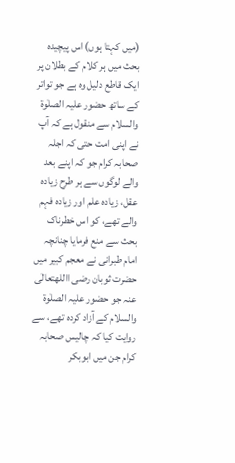(میں کہتا ہوں) اس پیچیدہ بحث میں ہر کلام کے بطلان پر ایک قاطع دلیل وہ ہے جو تواتر کے ساتھ حضور علیہ الصلٰوۃ والسلام سے منقول ہے کہ آپ نے اپنی امت حتی کہ اجلہ صحابہ کرام جو کہ اپنے بعد والے لوگوں سے ہر طرح زیادہ عقل، زیادہ علم اور زیادہ فہم والے تھے، کو اس خطرناک بحث سے منع فرمایا چنانچہ امام طبرانی نے معجم کبیر میں حضرت ثوبان رضی االلهتعالٰی عنہ جو حضور علیہ الصلٰوۃ والسلام کے آزاد کردہ تھے، سے روایت کیا کہ چالیس صحابہ کرام جن میں ابوبکر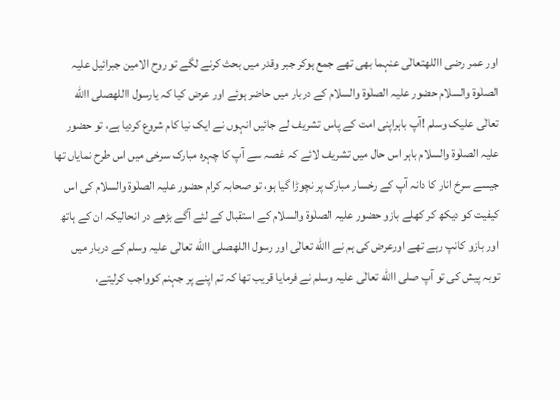اور عمر رضی االلهتعالٰی عنہما بھی تھے جمع ہوکر جبر وقدر میں بحث کرنے لگے تو روح الامین جبرائیل علیہ الصلٰوۃ والسلام حضور علیہ الصلٰوۃ والسلام کے دربار میں حاضر ہوئے اور عرض کیا کہ یارسول االلهصلی االله تعالٰی علیک وسلم !آپ باہراپنی امت کے پاس تشریف لے جائیں انہوں نے ایک نیا کام شروع کردیا ہے، تو حضور علیہ الصلٰوۃ والسلام باہر اس حال میں تشریف لائے کہ غصہ سے آپ کا چہرہ مبارک سرخی میں اس طرح نمایاں تھا جیسے سرخ انار کا دانہ آپ کے رخسار مبارک پر نچوڑا گیا ہو، تو صحابہ کرام حضور علیہ الصلٰوۃ والسلام کی اس کیفیت کو دیکھ کر کھلے بازو حضور علیہ الصلٰوۃ والسلام کے استقبال کے لئے آگے بڑھے در انحالیکہ ان کے ہاتھ اور بازو کانپ رہے تھے اورعرض کی ہم نے االله تعالٰی اور رسول االلهصلی االله تعالٰی علیہ وسلم کے دربار میں توبہ پیش کی تو آپ صلی االله تعالٰی علیہ وسلم نے فرمایا قریب تھا کہ تم اپنے پر جہنم کوواجب کرلیتے،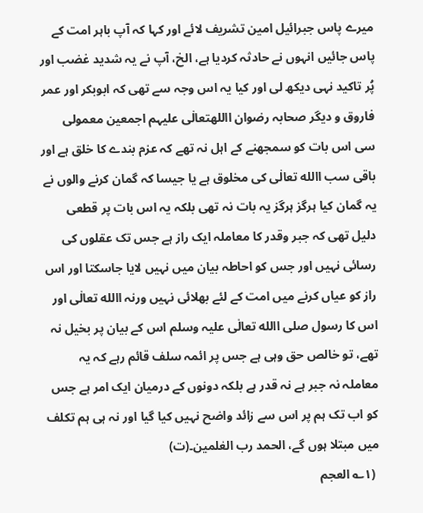میرے پاس جبرائیل امین تشریف لائے اور کہا کہ آپ باہر امت کے پاس جائیں انہوں نے حادثہ کردیا ہے، الخ، آپ نے یہ شدید غضب اور پُر تاکید نہی دیکھ لی اور کیا یہ اس وجہ سے تھی کہ ابوبکر اور عمر فاروق و دیگر صحابہ رضوان االلهتعالٰی علیہم اجمعین معمولی سی اس بات کو سمجھنے کے اہل نہ تھے کہ عزم بندے کا خلق ہے اور باقی سب االله تعالٰی کی مخلوق ہے یا جیسا کہ گمان کرنے والوں نے یہ گمان کیا ہرگز ہرگز یہ بات نہ تھی بلکہ یہ اس بات پر قطعی دلیل تھی کہ جبر وقدر کا معاملہ ایک راز ہے جس تک عقلوں کی رسائی نہیں اور جس کو احاطہ بیان میں نہیں لایا جاسکتا اور اس راز کو عیاں کرنے میں امت کے لئے بھلائی نہیں ورنہ االله تعالٰی اور اس کا رسول صلی االله تعالٰی علیہ وسلم اس کے بیان پر بخیل نہ تھے، تو خالص حق وہی ہے جس پر ائمہ سلف قائم رہے کہ یہ معاملہ نہ جبر ہے نہ قدر ہے بلکہ دونوں کے درمیان ایک امر ہے جس کو اب تک ہم پر اس سے زائد واضح نہیں کیا گیا اور نہ ہی ہم تکلف میں مبتلا ہوں گے، الحمد رب العٰلمین۔(ت)
 (۱؎ العجم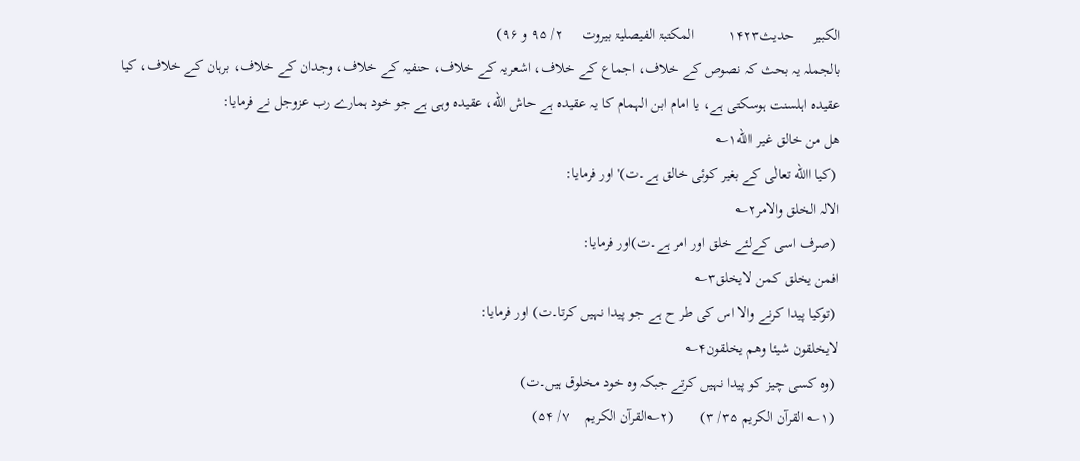الکبیر     حدیث۱۴۲۳         المکتبۃ الفیصلیۃ بیروت     ۲/ ۹۵ و ۹۶)
بالجملہ یہ بحث کہ نصوص کے خلاف، اجماع کے خلاف، اشعریہ کے خلاف، حنفیہ کے خلاف، وجدان کے خلاف، برہان کے خلاف، کیا عقیدہ اہلسنت ہوسکتی ہے، یا امام ابن الہمام کا یہ عقیدہ ہے حاش الله، عقیدہ وہی ہے جو خود ہمارے رب عزوجل نے فرمایا:
ھل من خالق غیر االله۱؎
 (کیا االله تعالٰی کے بغیر کوئی خالق ہے۔ت)' اور فرمایا:
الالہ الخلق والامر۲؎
 (صرف اسی کےلئے خلق اور امر ہے۔ت)اور فرمایا:
افمن یخلق کمن لایخلق۳؎
 (توکیا پیدا کرنے والا اس کی طر ح ہے جو پیدا نہیں کرتا۔ت) اور فرمایا:
لایخلقون شیئا وھم یخلقون۴؎
 (وہ کسی چیز کو پیدا نہیں کرتے جبکہ وہ خود مخلوق ہیں۔ت)
 (۱؎ القرآن الکریم ۳۵/ ۳)       (۲؎القرآن الکریم    ۷/ ۵۴)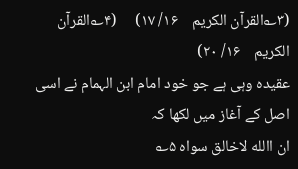(۳؎القرآن الکریم    ۱۶/ ۱۷)     (۴؎القرآن الکریم    ۱۶/ ۲۰)
عقیدہ وہی ہے جو خود امام ابن الہمام نے اسی اصل کے آغاز میں لکھا کہ
ان االله لاخالق سواہ ۵؎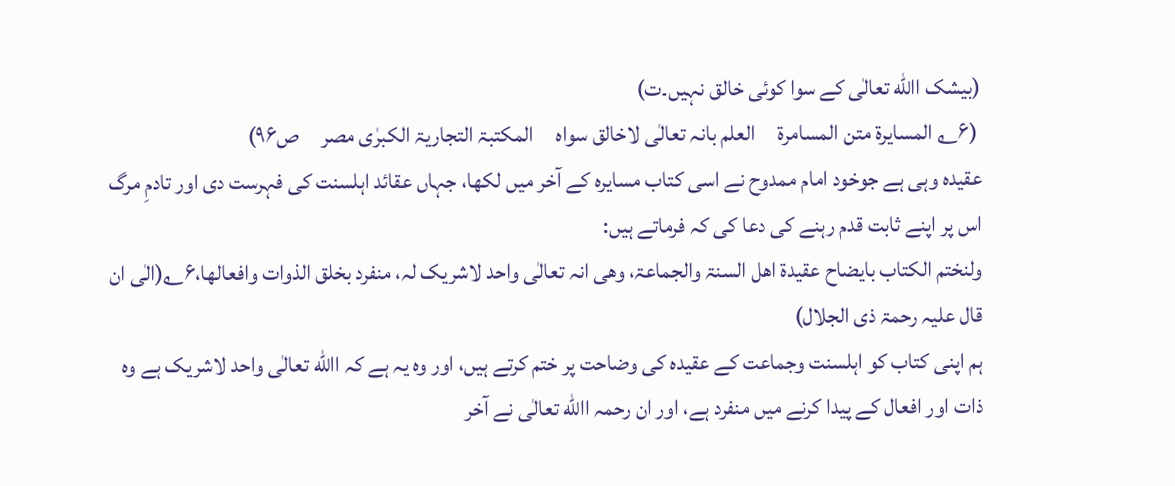(بیشک االله تعالٰی کے سوا کوئی خالق نہیں۔ت)
 (۶؎ المسایرۃ متن المسامرۃ     العلم بانہ تعالٰی لاخالق سواہ     المکتبۃ التجاریۃ الکبرٰی مصر     ص۹۶)
عقیدہ وہی ہے جوخود امام ممدوح نے اسی کتاب مسایرہ کے آخر میں لکھا، جہاں عقائد اہلسنت کی فہرست دی اور تادمِ مرگ اس پر اپنے ثابت قدم رہنے کی دعا کی کہ فرماتے ہیں:
ولنختم الکتاب بایضاح عقیدۃ اھل السنۃ والجماعۃ، وھی انہ تعالٰی واحد لاشریک لہ، منفرد بخلق الذوات وافعالھا،۶؎(الٰی ان قال علیہ رحمۃ ذی الجلال)
ہم اپنی کتاب کو اہلسنت وجماعت کے عقیدہ کی وضاحت پر ختم کرتے ہیں، اور وہ یہ ہے کہ االله تعالٰی واحد لاشریک ہے وہ ذات اور افعال کے پیدا کرنے میں منفرد ہے، اور ان رحمہ االله تعالٰی نے آخر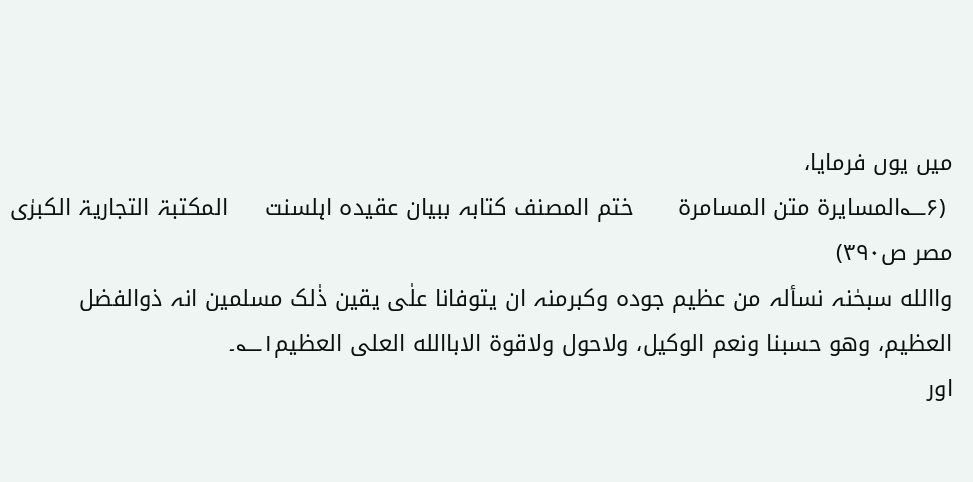میں یوں فرمایا،
 (۶؎المسایرۃ متن المسامرۃ      ختم المصنف کتابہ ببیان عقیدہ اہلسنت     المکتبۃ التجاریۃ الکبرٰی مصر ص۳۹۰)
واالله سبحٰنہ نسألہ من عظیم جودہ وکبرمنہ ان یتوفانا علٰی یقین ذٰلک مسلمین انہ ذوالفضل العظیم، وھو حسبنا ونعم الوکیل، ولاحول ولاقوۃ الاباالله العلی العظیم۱؎۔
اور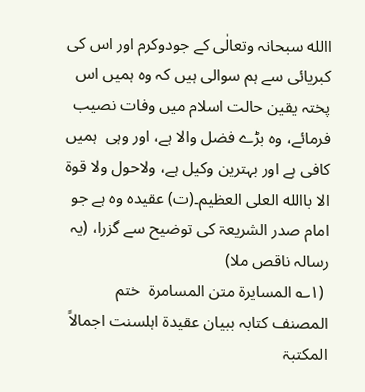االله سبحانہ وتعالٰی کے جودوکرم اور اس کی کبریائی سے ہم سوالی ہیں کہ وہ ہمیں اس پختہ یقین حالت اسلام میں وفات نصیب فرمائے، وہ بڑے فضل والا ہے، اور وہی  ہمیں کافی ہے اور بہترین وکیل ہے، ولاحول ولا قوۃ الا باالله العلی العظیم۔(ت) عقیدہ وہ ہے جو امام صدر الشریعۃ کی توضیح سے گزرا، (یہ رسالہ ناقص ملا)
 (۱؎ المسایرۃ متن المسامرۃ  ختم المصنف کتابہ ببیان عقیدۃ اہلسنت اجمالاً   المکتبۃ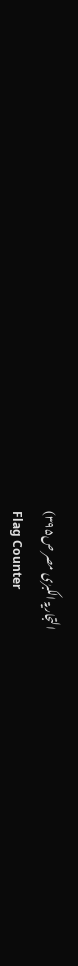التجاریۃ الکبرٰی مصر ص۳۹۵)
Flag Counter